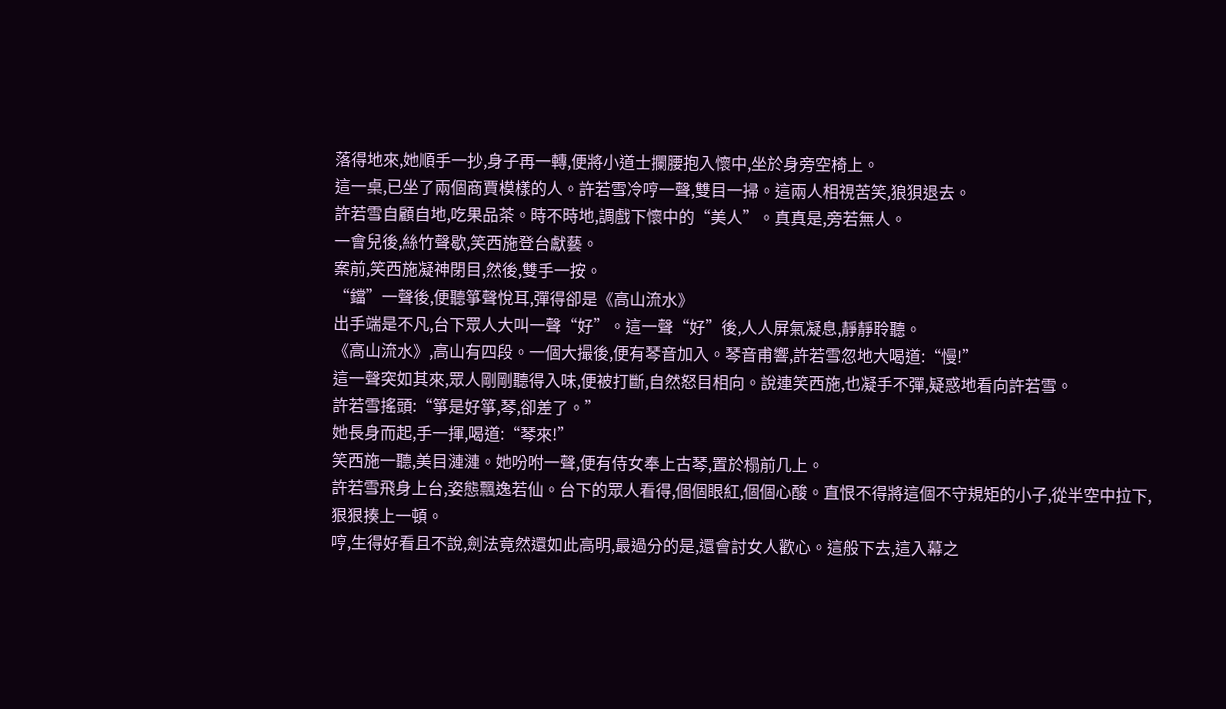落得地來,她順手一抄,身子再一轉,便將小道士攔腰抱入懷中,坐於身旁空椅上。
這一桌,已坐了兩個商賈模樣的人。許若雪冷哼一聲,雙目一掃。這兩人相視苦笑,狼狽退去。
許若雪自顧自地,吃果品茶。時不時地,調戲下懷中的“美人”。真真是,旁若無人。
一會兒後,絲竹聲歇,笑西施登台獻藝。
案前,笑西施凝神閉目,然後,雙手一按。
“鐺”一聲後,便聽箏聲悅耳,彈得卻是《高山流水》
出手端是不凡,台下眾人大叫一聲“好”。這一聲“好”後,人人屏氣凝息,靜靜聆聽。
《高山流水》,高山有四段。一個大撮後,便有琴音加入。琴音甫響,許若雪忽地大喝道:“慢!”
這一聲突如其來,眾人剛剛聽得入味,便被打斷,自然怒目相向。說連笑西施,也凝手不彈,疑惑地看向許若雪。
許若雪搖頭:“箏是好箏,琴,卻差了。”
她長身而起,手一揮,喝道:“琴來!”
笑西施一聽,美目漣漣。她吩咐一聲,便有侍女奉上古琴,置於榻前几上。
許若雪飛身上台,姿態飄逸若仙。台下的眾人看得,個個眼紅,個個心酸。直恨不得將這個不守規矩的小子,從半空中拉下,狠狠揍上一頓。
哼,生得好看且不說,劍法竟然還如此高明,最過分的是,還會討女人歡心。這般下去,這入幕之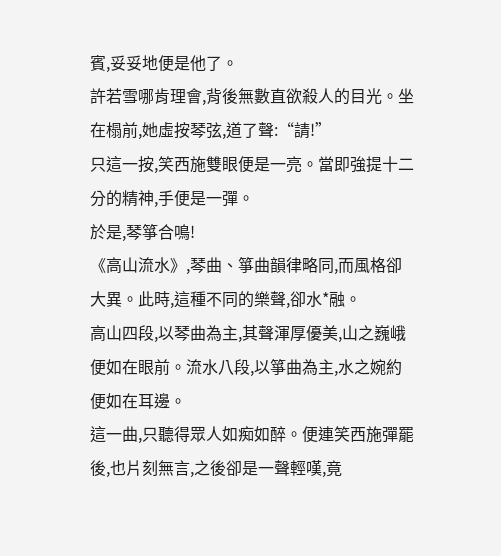賓,妥妥地便是他了。
許若雪哪肯理會,背後無數直欲殺人的目光。坐在榻前,她虛按琴弦,道了聲:“請!”
只這一按,笑西施雙眼便是一亮。當即強提十二分的精神,手便是一彈。
於是,琴箏合鳴!
《高山流水》,琴曲、箏曲韻律略同,而風格卻大異。此時,這種不同的樂聲,卻水*融。
高山四段,以琴曲為主,其聲渾厚優美,山之巍峨便如在眼前。流水八段,以箏曲為主,水之婉約便如在耳邊。
這一曲,只聽得眾人如痴如醉。便連笑西施彈罷後,也片刻無言,之後卻是一聲輕嘆,竟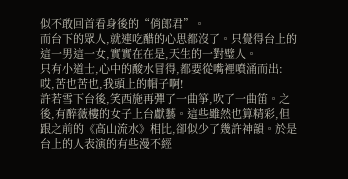似不敢回首看身後的“俏郎君”。
而台下的眾人,就連吃醋的心思都沒了。只覺得台上的這一男這一女,實實在在是,天生的一對璧人。
只有小道士,心中的酸水冒得,都要從嘴裡噴涌而出:哎,苦也苦也,我頭上的帽子啊!
許若雪下台後,笑西施再彈了一曲箏,吹了一曲笛。之後,有醉薇樓的女子上台獻藝。這些雖然也算精彩,但跟之前的《高山流水》相比,卻似少了幾許神韻。於是台上的人表演的有些漫不經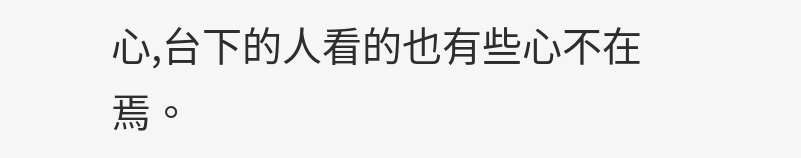心,台下的人看的也有些心不在焉。